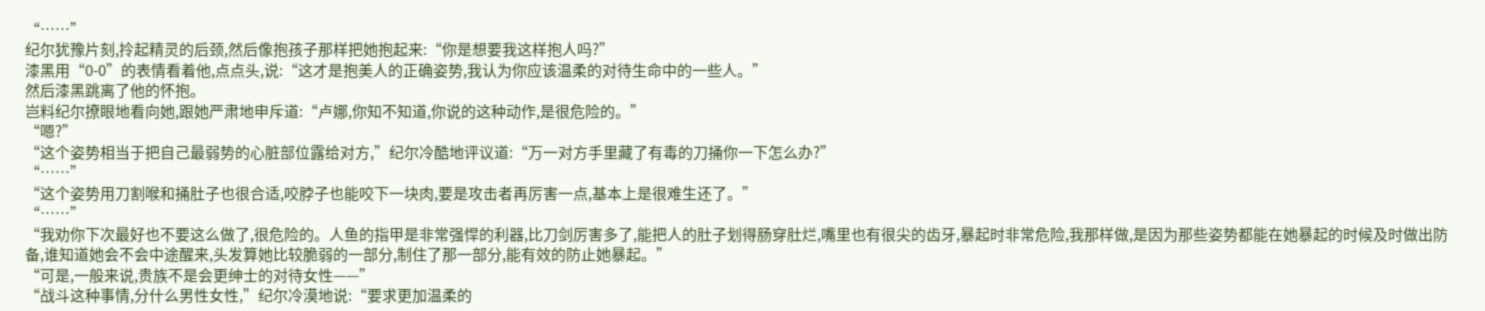“……”
纪尔犹豫片刻,拎起精灵的后颈,然后像抱孩子那样把她抱起来:“你是想要我这样抱人吗?”
漆黑用“0-0”的表情看着他,点点头,说:“这才是抱美人的正确姿势,我认为你应该温柔的对待生命中的一些人。”
然后漆黑跳离了他的怀抱。
岂料纪尔撩眼地看向她,跟她严肃地申斥道:“卢娜,你知不知道,你说的这种动作,是很危险的。”
“嗯?”
“这个姿势相当于把自己最弱势的心脏部位露给对方,”纪尔冷酷地评议道:“万一对方手里藏了有毒的刀捅你一下怎么办?”
“……”
“这个姿势用刀割喉和捅肚子也很合适,咬脖子也能咬下一块肉,要是攻击者再厉害一点,基本上是很难生还了。”
“……”
“我劝你下次最好也不要这么做了,很危险的。人鱼的指甲是非常强悍的利器,比刀剑厉害多了,能把人的肚子划得肠穿肚烂,嘴里也有很尖的齿牙,暴起时非常危险,我那样做,是因为那些姿势都能在她暴起的时候及时做出防备,谁知道她会不会中途醒来,头发算她比较脆弱的一部分,制住了那一部分,能有效的防止她暴起。”
“可是,一般来说,贵族不是会更绅士的对待女性——”
“战斗这种事情,分什么男性女性,”纪尔冷漠地说:“要求更加温柔的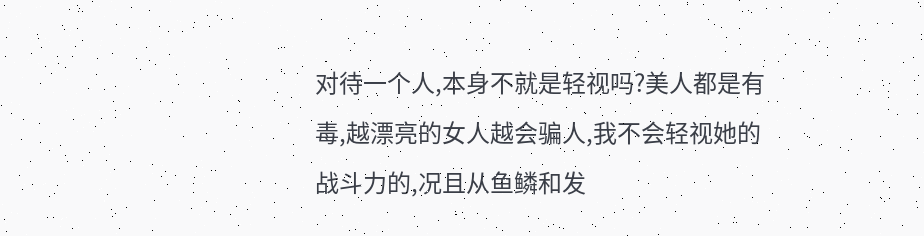对待一个人,本身不就是轻视吗?美人都是有毒,越漂亮的女人越会骗人,我不会轻视她的战斗力的,况且从鱼鳞和发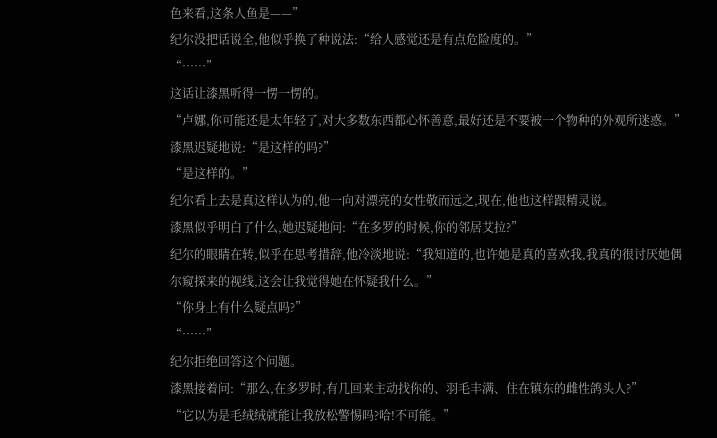色来看,这条人鱼是——”
纪尔没把话说全,他似乎换了种说法:“给人感觉还是有点危险度的。”
“……”
这话让漆黑听得一愣一愣的。
“卢娜,你可能还是太年轻了,对大多数东西都心怀善意,最好还是不要被一个物种的外观所迷惑。”
漆黑迟疑地说:“是这样的吗?”
“是这样的。”
纪尔看上去是真这样认为的,他一向对漂亮的女性敬而远之,现在,他也这样跟精灵说。
漆黑似乎明白了什么,她迟疑地问:“在多罗的时候,你的邻居艾拉?”
纪尔的眼睛在转,似乎在思考措辞,他冷淡地说:“我知道的,也许她是真的喜欢我,我真的很讨厌她偶尔窥探来的视线,这会让我觉得她在怀疑我什么。”
“你身上有什么疑点吗?”
“……”
纪尔拒绝回答这个问题。
漆黑接着问:“那么,在多罗时,有几回来主动找你的、羽毛丰满、住在镇东的雌性鸽头人?”
“它以为是毛绒绒就能让我放松警惕吗?哈!不可能。”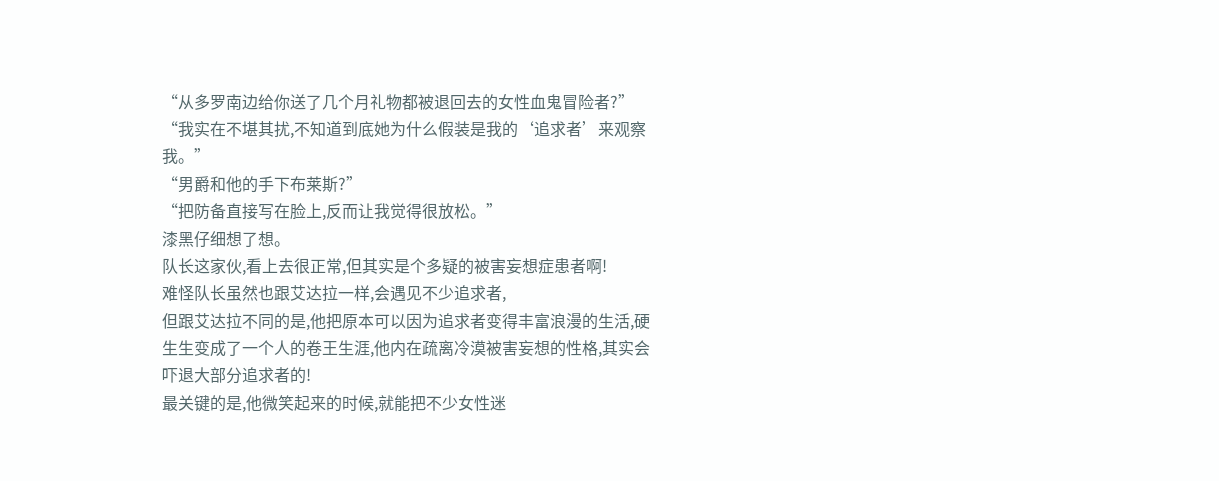“从多罗南边给你送了几个月礼物都被退回去的女性血鬼冒险者?”
“我实在不堪其扰,不知道到底她为什么假装是我的‘追求者’来观察我。”
“男爵和他的手下布莱斯?”
“把防备直接写在脸上,反而让我觉得很放松。”
漆黑仔细想了想。
队长这家伙,看上去很正常,但其实是个多疑的被害妄想症患者啊!
难怪队长虽然也跟艾达拉一样,会遇见不少追求者,
但跟艾达拉不同的是,他把原本可以因为追求者变得丰富浪漫的生活,硬生生变成了一个人的卷王生涯,他内在疏离冷漠被害妄想的性格,其实会吓退大部分追求者的!
最关键的是,他微笑起来的时候,就能把不少女性迷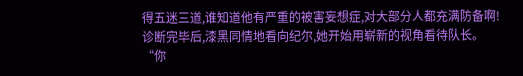得五迷三道,谁知道他有严重的被害妄想症,对大部分人都充满防备啊!
诊断完毕后,漆黑同情地看向纪尔,她开始用崭新的视角看待队长。
“你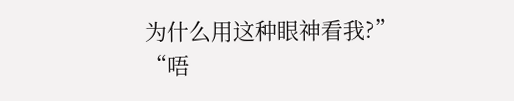为什么用这种眼神看我?”
“唔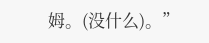姆。(没什么)。”